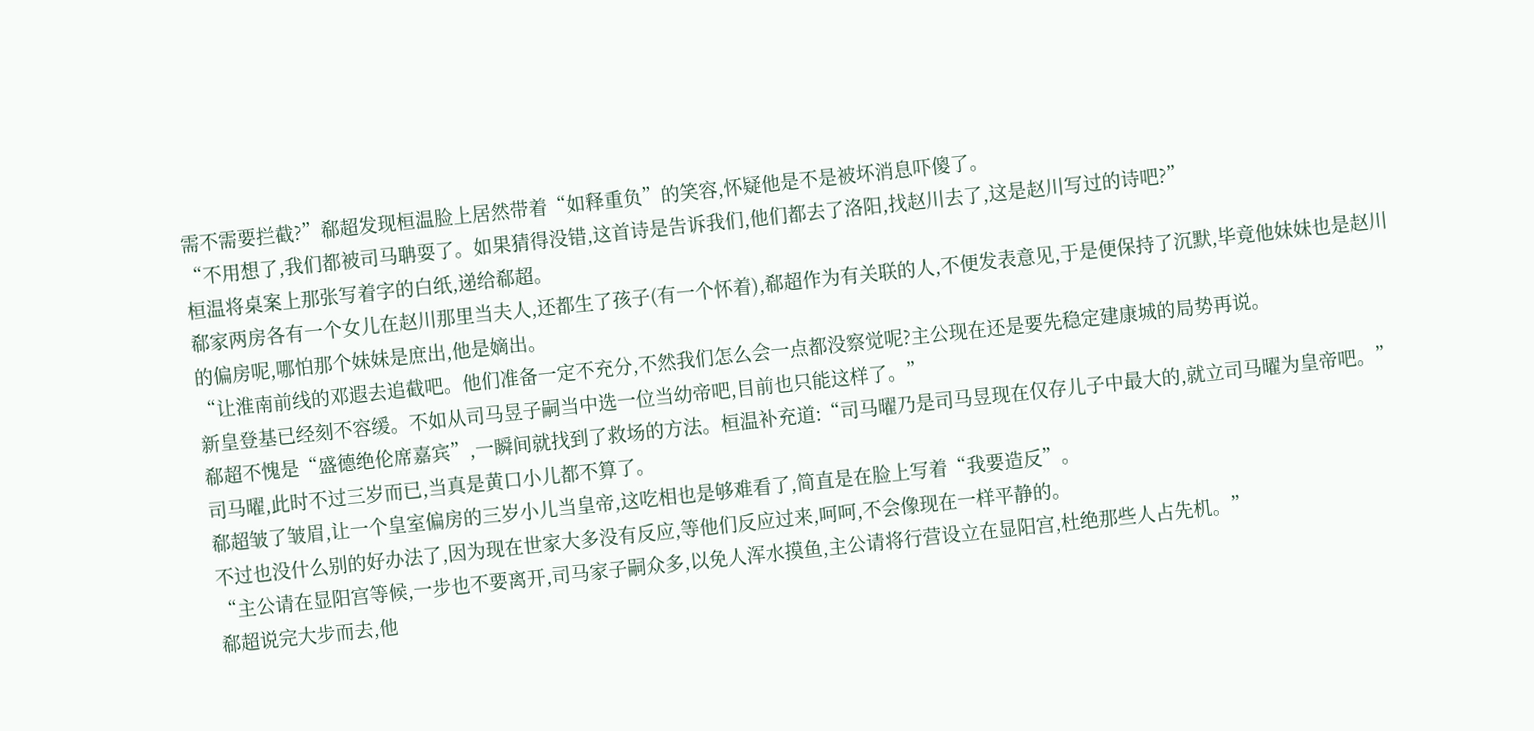需不需要拦截?”郗超发现桓温脸上居然带着“如释重负”的笑容,怀疑他是不是被坏消息吓傻了。
“不用想了,我们都被司马聃耍了。如果猜得没错,这首诗是告诉我们,他们都去了洛阳,找赵川去了,这是赵川写过的诗吧?”
桓温将桌案上那张写着字的白纸,递给郗超。
郗家两房各有一个女儿在赵川那里当夫人,还都生了孩子(有一个怀着),郗超作为有关联的人,不便发表意见,于是便保持了沉默,毕竟他妹妹也是赵川的偏房呢,哪怕那个妹妹是庶出,他是嫡出。
“让淮南前线的邓遐去追截吧。他们准备一定不充分,不然我们怎么会一点都没察觉呢?主公现在还是要先稳定建康城的局势再说。
新皇登基已经刻不容缓。不如从司马昱子嗣当中选一位当幼帝吧,目前也只能这样了。”
郗超不愧是“盛德绝伦席嘉宾”,一瞬间就找到了救场的方法。桓温补充道:“司马曜乃是司马昱现在仅存儿子中最大的,就立司马曜为皇帝吧。”
司马曜,此时不过三岁而已,当真是黄口小儿都不算了。
郗超皱了皱眉,让一个皇室偏房的三岁小儿当皇帝,这吃相也是够难看了,简直是在脸上写着“我要造反”。
不过也没什么别的好办法了,因为现在世家大多没有反应,等他们反应过来,呵呵,不会像现在一样平静的。
“主公请在显阳宫等候,一步也不要离开,司马家子嗣众多,以免人浑水摸鱼,主公请将行营设立在显阳宫,杜绝那些人占先机。”
郗超说完大步而去,他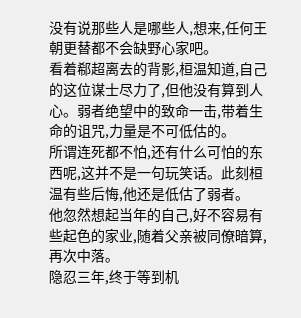没有说那些人是哪些人,想来,任何王朝更替都不会缺野心家吧。
看着郗超离去的背影,桓温知道,自己的这位谋士尽力了,但他没有算到人心。弱者绝望中的致命一击,带着生命的诅咒,力量是不可低估的。
所谓连死都不怕,还有什么可怕的东西呢,这并不是一句玩笑话。此刻桓温有些后悔,他还是低估了弱者。
他忽然想起当年的自己,好不容易有些起色的家业,随着父亲被同僚暗算,再次中落。
隐忍三年,终于等到机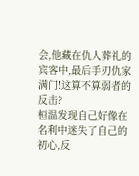会,他藏在仇人葬礼的宾客中,最后手刃仇家满门!这算不算弱者的反击?
桓温发现自己好像在名利中迷失了自己的初心,反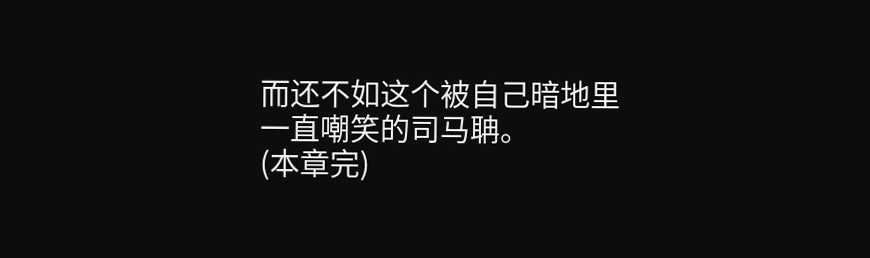而还不如这个被自己暗地里一直嘲笑的司马聃。
(本章完)